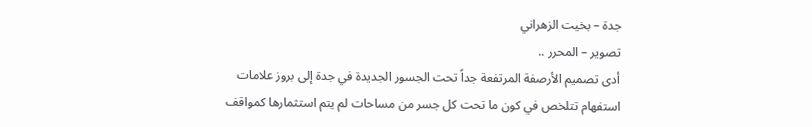جدة – بخيت الزهراني
تصوير – المحرر ..
أدى تصميم الأرصفة المرتفعة جداً تحت الجسور الجديدة في جدة إلى بروز علامات استفهام تتلخص في كون ما تحت كل جسر من مساحات لم يتم استثمارها كمواقف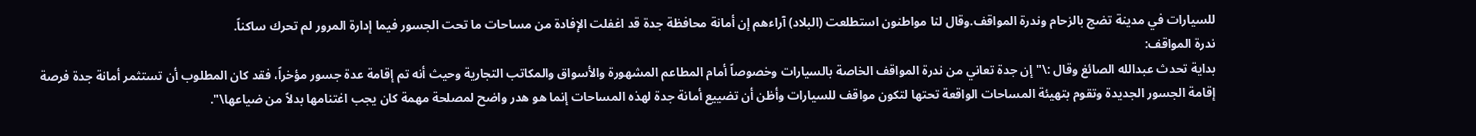للسيارات في مدينة تضج بالزحام وندرة المواقف.وقال لنا مواطنون استطلعت (البلاد) آراءهم إن أمانة محافظة جدة قد اغفلت الإفادة من مساحات ما تحت الجسور فيما إدارة المرور لم تحرك ساكناً.
ندرة المواقف:
بداية تحدث عبدالله الصائغ وقال :\"إن جدة تعاني من ندرة المواقف الخاصة بالسيارات وخصوصاً أمام المطاعم المشهورة والأسواق والمكاتب التجارية وحيث أنه تم إقامة عدة جسور مؤخراً، فقد كان المطلوب أن تستثمر أمانة جدة فرصة إقامة الجسور الجديدة وتقوم بتهيئة المساحات الواقعة تحتها لتكون مواقف للسيارات وأظن أن تضييع أمانة جدة لهذه المساحات إنما هو هدر واضح لمصلحة مهمة كان يجب اغتنامها بدلاً من ضياعها\".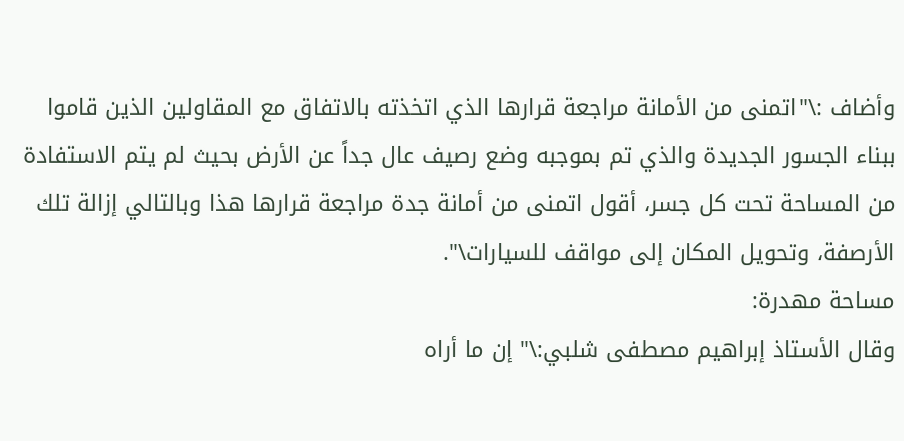وأضاف :\"اتمنى من الأمانة مراجعة قرارها الذي اتخذته بالاتفاق مع المقاولين الذين قاموا ببناء الجسور الجديدة والذي تم بموجبه وضع رصيف عال جداً عن الأرض بحيث لم يتم الاستفادة من المساحة تحت كل جسر، أقول اتمنى من أمانة جدة مراجعة قرارها هذا وبالتالي إزالة تلك الأرصفة، وتحويل المكان إلى مواقف للسيارات\".
مساحة مهدرة:
وقال الأستاذ إبراهيم مصطفى شلبي:\" إن ما أراه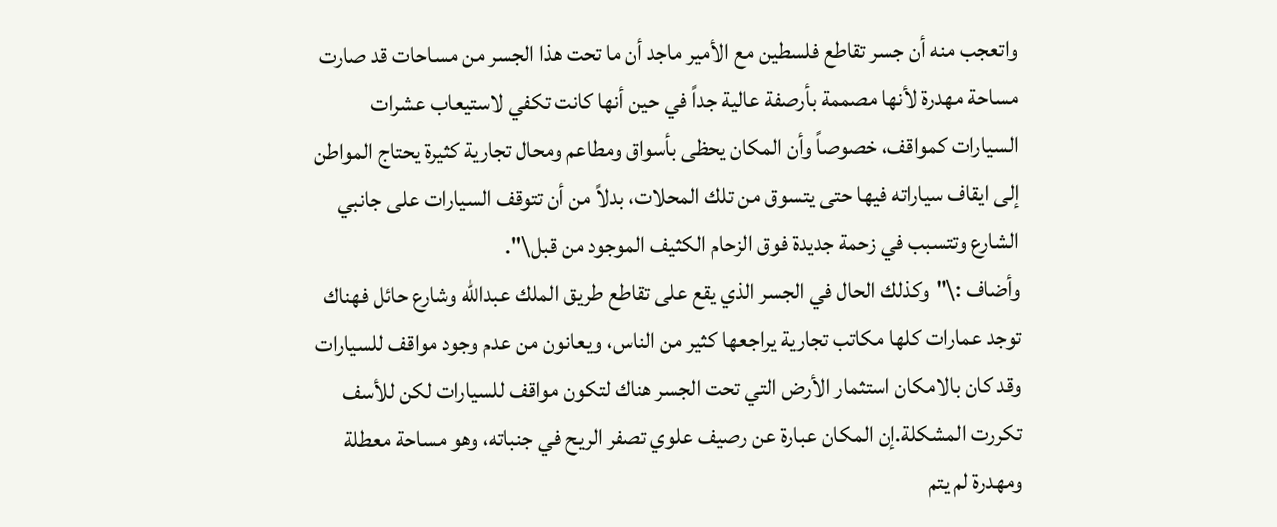واتعجب منه أن جسر تقاطع فلسطين مع الأمير ماجد أن ما تحت هذا الجسر من مساحات قد صارت مساحة مهدرة لأنها مصممة بأرصفة عالية جداً في حين أنها كانت تكفي لاستيعاب عشرات السيارات كمواقف، خصوصاً وأن المكان يحظى بأسواق ومطاعم ومحال تجارية كثيرة يحتاج المواطن إلى ايقاف سياراته فيها حتى يتسوق من تلك المحلات، بدلاً من أن تتوقف السيارات على جانبي الشارع وتتسبب في زحمة جديدة فوق الزحام الكثيف الموجود من قبل\".
وأضاف :\"وكذلك الحال في الجسر الذي يقع على تقاطع طريق الملك عبدالله وشارع حائل فهناك توجد عمارات كلها مكاتب تجارية يراجعها كثير من الناس، ويعانون من عدم وجود مواقف للسيارات وقد كان بالامكان استثمار الأرض التي تحت الجسر هناك لتكون مواقف للسيارات لكن للأسف تكررت المشكلة.إن المكان عبارة عن رصيف علوي تصفر الريح في جنباته، وهو مساحة معطلة ومهدرة لم يتم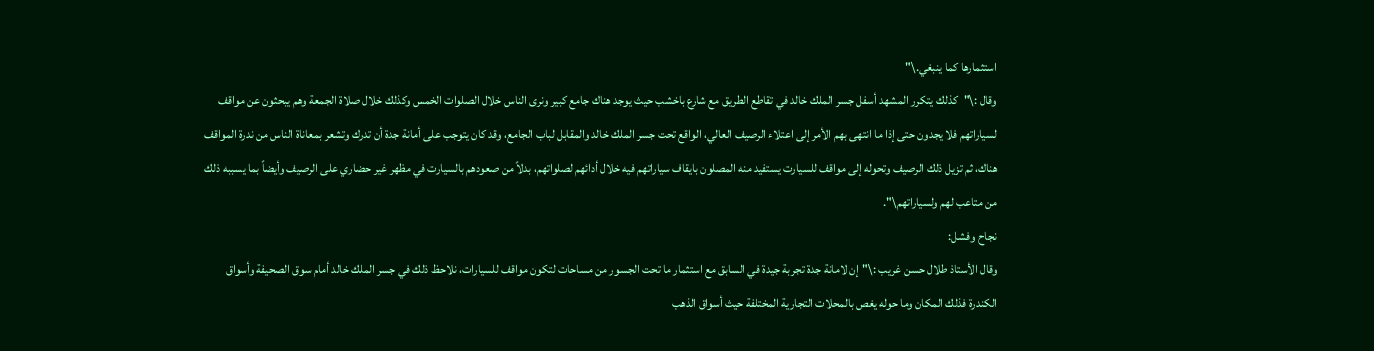استثمارها كما ينبغي.\"
وقال :\"كذلك يتكرر المشهد أسفل جسر الملك خالد في تقاطع الطريق مع شارع باخشب حيث يوجد هناك جامع كبير ونرى الناس خلال الصلوات الخمس وكذلك خلال صلاة الجمعة وهم يبحثون عن مواقف لسياراتهم فلا يجدون حتى إذا ما انتهى بهم الأمر إلى اعتلاء الرصيف العالي، الواقع تحت جسر الملك خالد والمقابل لباب الجامع، وقد كان يتوجب على أمانة جدة أن تدرك وتشعر بمعاناة الناس من ندرة المواقف هناك، ثم تزيل ذلك الرصيف وتحوله إلى مواقف للسيارت يستفيد منه المصلون بايقاف سياراتهم فيه خلال أدائهم لصلواتهم، بدلاً من صعودهم بالسيارت في مظهر غير حضاري على الرصيف وأيضاً بما يسببه ذلك من متاعب لهم ولسياراتهم\".
نجاح وفشل:
وقال الأستاذ طلال حسن غريب :\"إن لامانة جدة تجربة جيدة في السابق مع استثمار ما تحت الجسور من مساحات لتكون مواقف للسيارات، نلاحظ ذلك في جسر الملك خالد أمام سوق الصحيفة وأسواق الكندرة فذلك المكان وما حوله يغص بالمحلات التجارية المختلفة حيث أسواق الذهب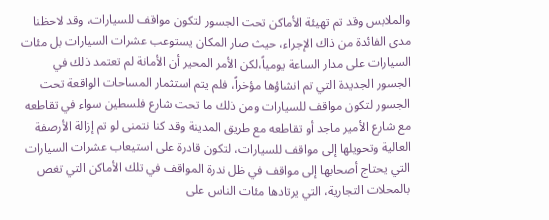والملابس وقد تم تهيئة الأماكن تحت الجسور لتكون مواقف للسيارات، وقد لاحظنا مدى الفائدة من ذاك الإجراء، حيث صار المكان يستوعب عشرات السيارات بل مئات السيارات على مدار الساعة يومياً،لكن الأمر المحير أن الأمانة لم تعتمد ذلك في الجسور الجديدة التي تم انشاؤها مؤخراً، فلم يتم استثمار المساحات الواقعة تحت الجسور لتكون مواقف للسيارات ومن ذلك ما تحت شارع فلسطين سواء في تقاطعه مع شارع الأمير ماجد أو تقاطعه مع طريق المدينة وقد كنا نتمنى لو تم إزالة الأرصفة العالية وتحويلها إلى مواقف للسيارات، لتكون قادرة على استيعاب عشرات السيارات التي يحتاج أصحابها إلى مواقف في ظل ندرة المواقف في تلك الأماكن التي تغص بالمحلات التجارية، التي يرتادها مئات الناس على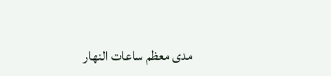مدى معظم ساعات النهار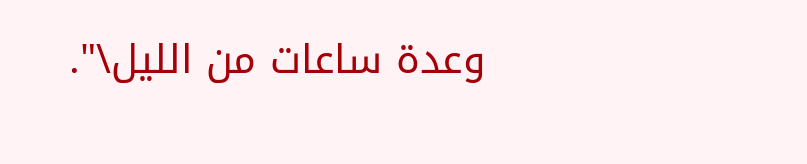وعدة ساعات من الليل\".